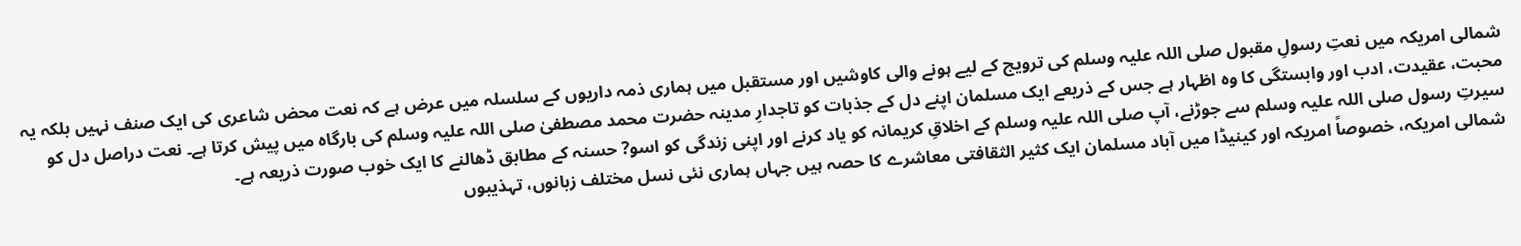شمالی امریکہ میں نعتِ رسولِ مقبول صلی اللہ علیہ وسلم کی ترویج کے لیے ہونے والی کاوشیں اور مستقبل میں ہماری ذمہ داریوں کے سلسلہ میں عرض ہے کہ نعت محض شاعری کی ایک صنف نہیں بلکہ یہ محبت، عقیدت، ادب اور وابستگی کا وہ اظہار ہے جس کے ذریعے ایک مسلمان اپنے دل کے جذبات کو تاجدارِ مدینہ حضرت محمد مصطفیٰ صلی اللہ علیہ وسلم کی بارگاہ میں پیش کرتا ہے۔ نعت دراصل دل کو سیرتِ رسول صلی اللہ علیہ وسلم سے جوڑنے، آپ صلی اللہ علیہ وسلم کے اخلاقِ کریمانہ کو یاد کرنے اور اپنی زندگی کو اسو? حسنہ کے مطابق ڈھالنے کا ایک خوب صورت ذریعہ ہے۔
شمالی امریکہ، خصوصاً امریکہ اور کینیڈا میں آباد مسلمان ایک کثیر الثقافتی معاشرے کا حصہ ہیں جہاں ہماری نئی نسل مختلف زبانوں، تہذیبوں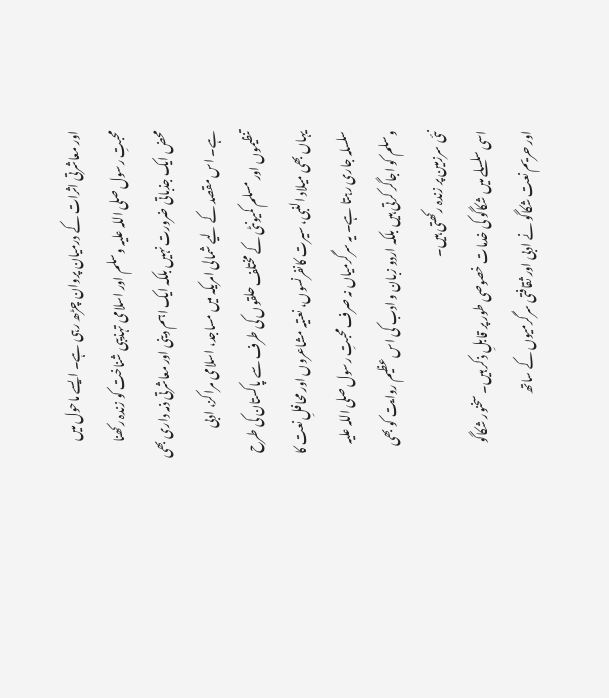اور معاشرتی اثرات کے درمیان پروان چڑھ رہی ہے۔ ایسے ماحول میں محبتِ رسول صلی اللہ علیہ وسلم اور اسلامی تہذیبی شناخت کو زندہ رکھنا محض ایک جذباتی ضرورت نہیں بلکہ ایک اہم دینی اور معاشرتی ذمہ داری بھی ہے۔ اس مقصد کے لیے شمالی امریکہ میں مساجد، اسلامی مراکز، ادبی تنظیموں اور مسلم کمیونٹی کے مختلف حلقوں کی طرف سے پاکستان کی طرح یہاں بھی میلاد النبی، سیرت کانفرنسوں، نعتیہ مشاعروں اور محافلِ نعت کا سلسلہ جاری رہتا ہے۔ یہ سرگرمیاں نہ صرف محبتِ رسول صلی اللہ علیہ وسلم کو اجاگر کرتی ہیں بلکہ اردو زبان و ادب کی اس عظیم روایت کو بھی نئی سرزمین پر زندہ رکھتی ہیں۔
اسی سلسلے میں شکاگو کی خدمات خصوصی طور پر قابلِ ذکر ہیں۔ سخنور شکاگو اور حریم نعت شکاگو نے ادبی اور ثقافتی سرگرمیوں کے ساتھ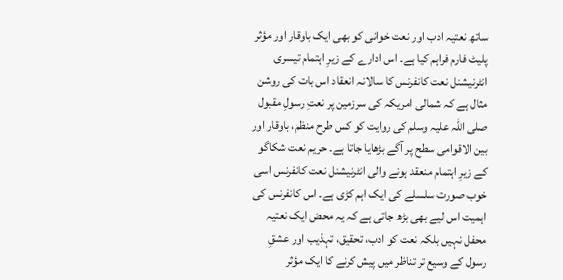ساتھ نعتیہ ادب اور نعت خوانی کو بھی ایک باوقار اور مؤثر پلیٹ فارم فراہم کیا ہے۔ اس ادارے کے زیرِ اہتمام تیسری انٹرنیشنل نعت کانفرنس کا سالانہ انعقاد اس بات کی روشن مثال ہے کہ شمالی امریکہ کی سرزمین پر نعتِ رسولِ مقبول صلی اللہ علیہ وسلم کی روایت کو کس طرح منظم، باوقار اور بین الاقوامی سطح پر آگے بڑھایا جاتا ہے۔ حریم نعت شکاگو کے زیرِ اہتمام منعقد ہونے والی انٹرنیشنل نعت کانفرنس اسی خوب صورت سلسلے کی ایک اہم کڑی ہے۔ اس کانفرنس کی اہمیت اس لیے بھی بڑھ جاتی ہے کہ یہ محض ایک نعتیہ محفل نہیں بلکہ نعت کو ادب، تحقیق، تہذیب اور عشقِ رسول کے وسیع تر تناظر میں پیش کرنے کا ایک مؤثر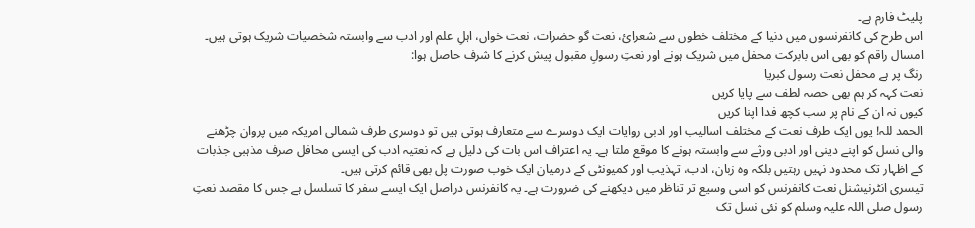پلیٹ فارم ہے۔
اس طرح کی کانفرنسوں میں دنیا کے مختلف خطوں سے شعرائ، نعت گو حضرات، نعت خواں، اہلِ علم اور ادب سے وابستہ شخصیات شریک ہوتی ہیں۔ امسال راقم کو بھی اس بابرکت محفل میں شریک ہونے اور نعتِ رسولِ مقبول پیش کرنے کا شرف حاصل ہوا:
رنگ پر ہے محفل نعت رسول کبریا
نعت کہہ کر ہم بھی حصہ لطف سے پایا کریں
کیوں نہ ان کے نام پر سب کچھ فدا اپنا کریں
الحمد للہ! یوں ایک طرف نعت کے مختلف اسالیب اور ادبی روایات ایک دوسرے سے متعارف ہوتی ہیں تو دوسری طرف شمالی امریکہ میں پروان چڑھنے والی نسل کو اپنے دینی اور ادبی ورثے سے وابستہ ہونے کا موقع ملتا ہے۔ یہ اعتراف اس بات کی دلیل ہے کہ نعتیہ ادب کی ایسی محافل صرف مذہبی جذبات کے اظہار تک محدود نہیں رہتیں بلکہ وہ زبان، ادب، تہذیب اور کمیونٹی کے درمیان ایک خوب صورت پل بھی قائم کرتی ہیں۔
تیسری انٹرنیشنل نعت کانفرنس کو اسی وسیع تر تناظر میں دیکھنے کی ضرورت ہے۔ یہ کانفرنس دراصل ایک ایسے سفر کا تسلسل ہے جس کا مقصد نعتِ رسول صلی اللہ علیہ وسلم کو نئی نسل تک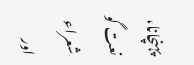پہنچانا، نعت گو شعراء اور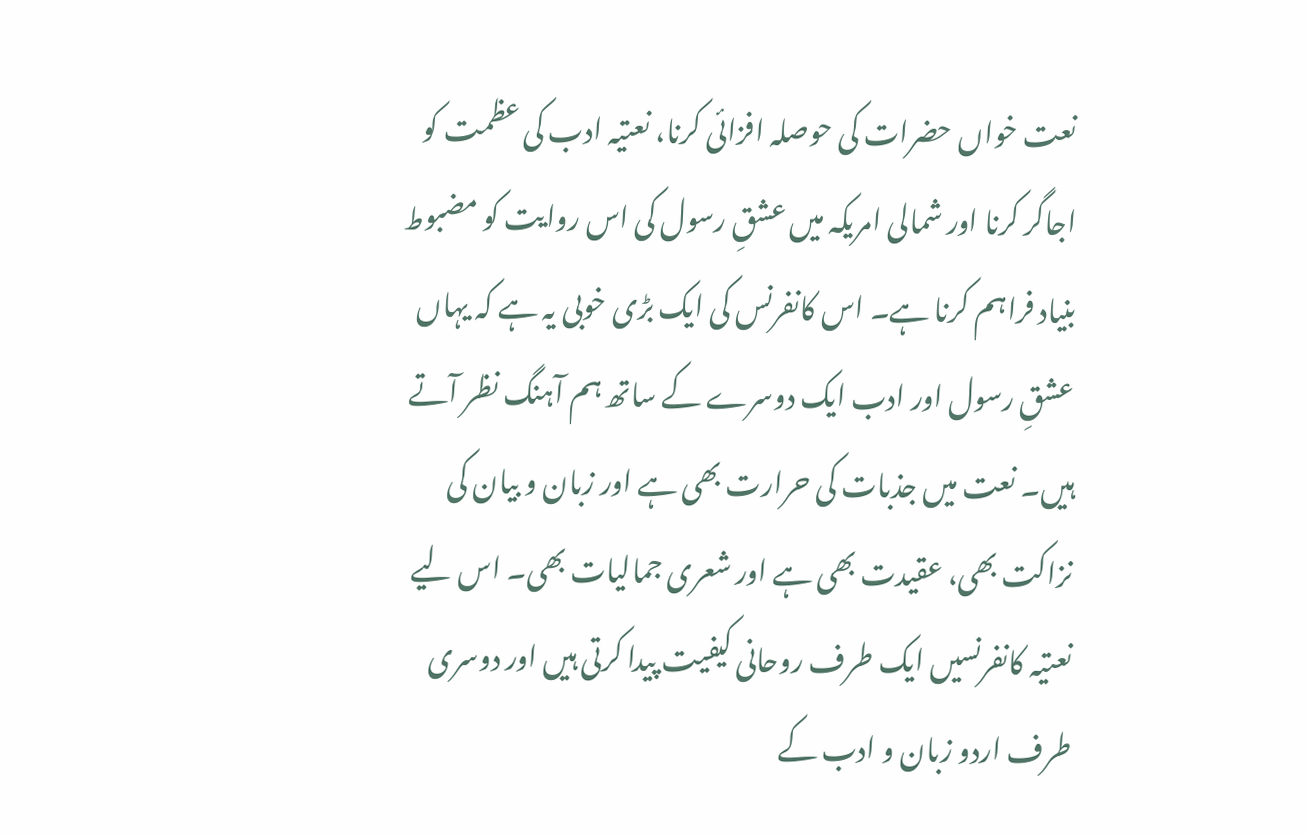نعت خواں حضرات کی حوصلہ افزائی کرنا، نعتیہ ادب کی عظمت کو اجاگر کرنا اور شمالی امریکہ میں عشقِ رسول کی اس روایت کو مضبوط بنیاد فراہم کرنا ہے۔ اس کانفرنس کی ایک بڑی خوبی یہ ہے کہ یہاں عشقِ رسول اور ادب ایک دوسرے کے ساتھ ہم آہنگ نظر آتے ہیں۔ نعت میں جذبات کی حرارت بھی ہے اور زبان و بیان کی نزاکت بھی، عقیدت بھی ہے اور شعری جمالیات بھی۔ اس لیے نعتیہ کانفرنسیں ایک طرف روحانی کیفیت پیدا کرتی ہیں اور دوسری طرف اردو زبان و ادب کے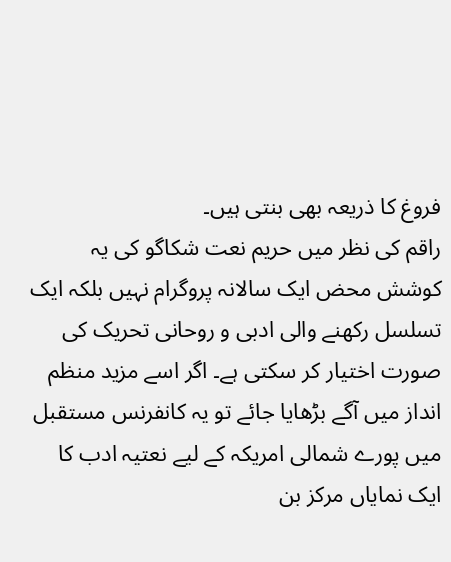فروغ کا ذریعہ بھی بنتی ہیں۔
راقم کی نظر میں حریم نعت شکاگو کی یہ کوشش محض ایک سالانہ پروگرام نہیں بلکہ ایک تسلسل رکھنے والی ادبی و روحانی تحریک کی صورت اختیار کر سکتی ہے۔ اگر اسے مزید منظم انداز میں آگے بڑھایا جائے تو یہ کانفرنس مستقبل میں پورے شمالی امریکہ کے لیے نعتیہ ادب کا ایک نمایاں مرکز بن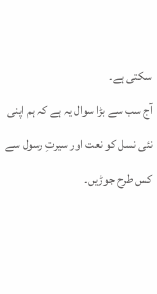سکتی ہے۔
آج سب سے بڑا سوال یہ ہے کہ ہم اپنی نئی نسل کو نعت اور سیرتِ رسول سے کس طرح جوڑیں۔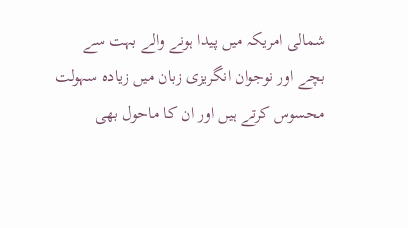شمالی امریکہ میں پیدا ہونے والے بہت سے بچے اور نوجوان انگریزی زبان میں زیادہ سہولت محسوس کرتے ہیں اور ان کا ماحول بھی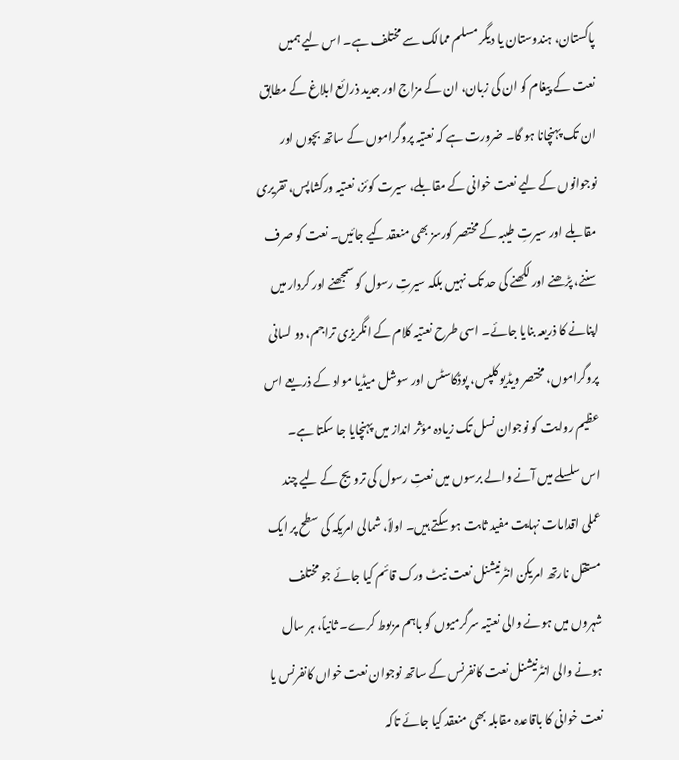پاکستان، ہندوستان یا دیگر مسلم ممالک سے مختلف ہے۔ اس لیے ہمیں نعت کے پیغام کو ان کی زبان، ان کے مزاج اور جدید ذرائع ابلاغ کے مطابق ان تک پہنچانا ہو گا۔ ضرورت ہے کہ نعتیہ پروگراموں کے ساتھ بچوں اور نوجوانوں کے لیے نعت خوانی کے مقابلے، سیرت کوئز، نعتیہ ورکشاپس، تقریری مقابلے اور سیرتِ طیبہ کے مختصر کورسز بھی منعقد کیے جائیں۔ نعت کو صرف سننے، پڑھنے اور لکھنے کی حد تک نہیں بلکہ سیرتِ رسول کو سمجھنے اور کردار میں اپنانے کا ذریعہ بنایا جائے۔ اسی طرح نعتیہ کلام کے انگریزی تراجم، دو لسانی پروگراموں، مختصر ویڈیو کلپس، پوڈکاسٹس اور سوشل میڈیا مواد کے ذریعے اس عظیم روایت کو نوجوان نسل تک زیادہ مؤثر انداز میں پہنچایا جا سکتا ہے۔
اس سلسلے میں آنے والے برسوں میں نعتِ رسول کی ترویج کے لیے چند عملی اقدامات نہایت مفید ثابت ہو سکتے ہیں۔ اولاً، شمالی امریکہ کی سطح پر ایک مستقل نارتھ امریکن انٹرنیشنل نعت نیٹ ورک قائم کیا جائے جو مختلف شہروں میں ہونے والی نعتیہ سرگرمیوں کو باہم مربوط کرے۔ ثانیاً، ہر سال ہونے والی انٹرنیشنل نعت کانفرنس کے ساتھ نوجوان نعت خواں کانفرنس یا نعت خوانی کا باقاعدہ مقابلہ بھی منعقد کیا جائے تاکہ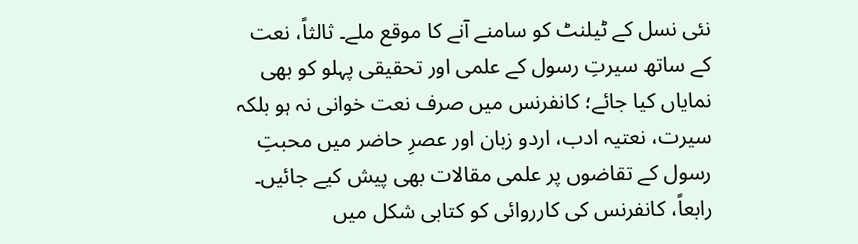نئی نسل کے ٹیلنٹ کو سامنے آنے کا موقع ملے۔ ثالثاً، نعت کے ساتھ سیرتِ رسول کے علمی اور تحقیقی پہلو کو بھی نمایاں کیا جائے؛ کانفرنس میں صرف نعت خوانی نہ ہو بلکہ سیرت، نعتیہ ادب، اردو زبان اور عصرِ حاضر میں محبتِ رسول کے تقاضوں پر علمی مقالات بھی پیش کیے جائیں۔ رابعاً، کانفرنس کی کارروائی کو کتابی شکل میں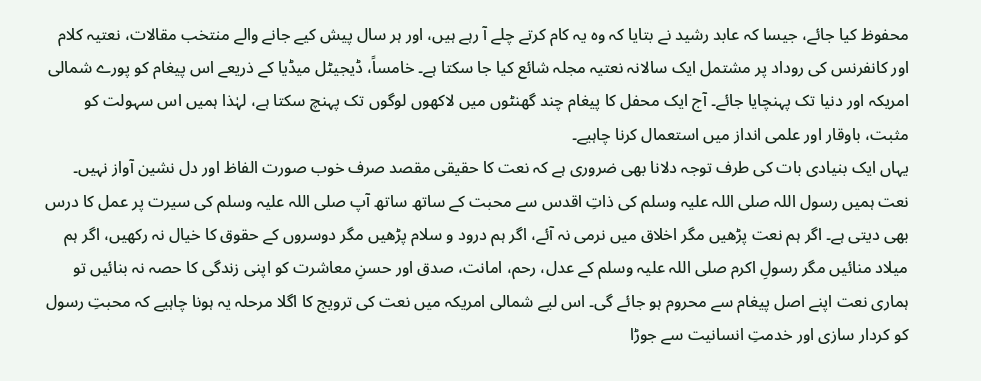محفوظ کیا جائے، جیسا کہ عابد رشید نے بتایا کہ وہ یہ کام کرتے چلے آ رہے ہیں، اور ہر سال پیش کیے جانے والے منتخب مقالات، نعتیہ کلام اور کانفرنس کی روداد پر مشتمل ایک سالانہ نعتیہ مجلہ شائع کیا جا سکتا ہے۔ خامساً، ڈیجیٹل میڈیا کے ذریعے اس پیغام کو پورے شمالی امریکہ اور دنیا تک پہنچایا جائے۔ آج ایک محفل کا پیغام چند گھنٹوں میں لاکھوں لوگوں تک پہنچ سکتا ہے، لہٰذا ہمیں اس سہولت کو مثبت، باوقار اور علمی انداز میں استعمال کرنا چاہیے۔
یہاں ایک بنیادی بات کی طرف توجہ دلانا بھی ضروری ہے کہ نعت کا حقیقی مقصد صرف خوب صورت الفاظ اور دل نشین آواز نہیں۔ نعت ہمیں رسول اللہ صلی اللہ علیہ وسلم کی ذاتِ اقدس سے محبت کے ساتھ ساتھ آپ صلی اللہ علیہ وسلم کی سیرت پر عمل کا درس بھی دیتی ہے۔ اگر ہم نعت پڑھیں مگر اخلاق میں نرمی نہ آئے، اگر ہم درود و سلام پڑھیں مگر دوسروں کے حقوق کا خیال نہ رکھیں، اگر ہم میلاد منائیں مگر رسولِ اکرم صلی اللہ علیہ وسلم کے عدل، رحم، امانت، صدق اور حسنِ معاشرت کو اپنی زندگی کا حصہ نہ بنائیں تو ہماری نعت اپنے اصل پیغام سے محروم ہو جائے گی۔ اس لیے شمالی امریکہ میں نعت کی ترویج کا اگلا مرحلہ یہ ہونا چاہیے کہ محبتِ رسول کو کردار سازی اور خدمتِ انسانیت سے جوڑا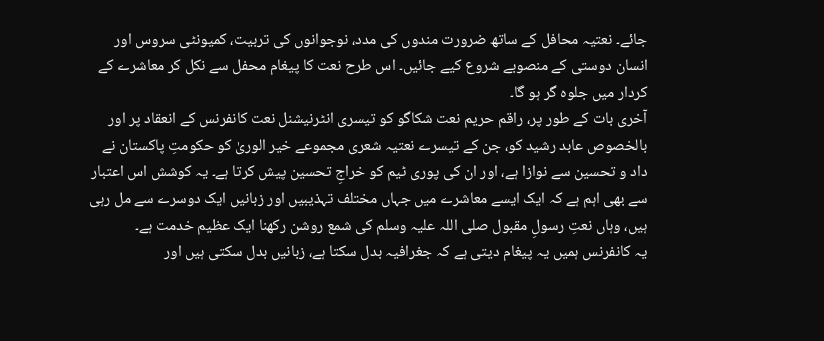جائے۔ نعتیہ محافل کے ساتھ ضرورت مندوں کی مدد، نوجوانوں کی تربیت، کمیونٹی سروس اور انسان دوستی کے منصوبے شروع کیے جائیں۔ اس طرح نعت کا پیغام محفل سے نکل کر معاشرے کے کردار میں جلوہ گر ہو گا۔
آخری بات کے طور پر، راقم حریم نعت شکاگو کو تیسری انٹرنیشنل نعت کانفرنس کے انعقاد پر اور بالخصوص عابد رشید کو، جن کے تیسرے نعتیہ شعری مجموعے خیر الوریٰ کو حکومتِ پاکستان نے داد و تحسین سے نوازا ہے، اور ان کی پوری ٹیم کو خراجِ تحسین پیش کرتا ہے۔ یہ کوشش اس اعتبار سے بھی اہم ہے کہ ایک ایسے معاشرے میں جہاں مختلف تہذیبیں اور زبانیں ایک دوسرے سے مل رہی ہیں، وہاں نعتِ رسولِ مقبول صلی اللہ علیہ وسلم کی شمع روشن رکھنا ایک عظیم خدمت ہے۔
یہ کانفرنس ہمیں یہ پیغام دیتی ہے کہ جغرافیہ بدل سکتا ہے، زبانیں بدل سکتی ہیں اور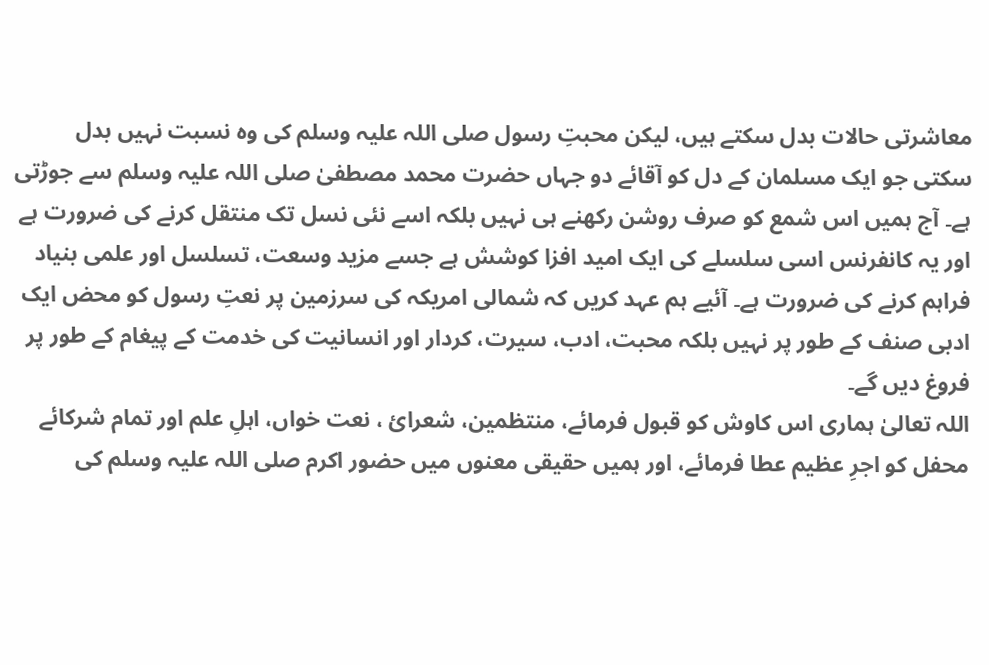معاشرتی حالات بدل سکتے ہیں، لیکن محبتِ رسول صلی اللہ علیہ وسلم کی وہ نسبت نہیں بدل سکتی جو ایک مسلمان کے دل کو آقائے دو جہاں حضرت محمد مصطفیٰ صلی اللہ علیہ وسلم سے جوڑتی ہے۔ آج ہمیں اس شمع کو صرف روشن رکھنے ہی نہیں بلکہ اسے نئی نسل تک منتقل کرنے کی ضرورت ہے اور یہ کانفرنس اسی سلسلے کی ایک امید افزا کوشش ہے جسے مزید وسعت، تسلسل اور علمی بنیاد فراہم کرنے کی ضرورت ہے۔ آئیے ہم عہد کریں کہ شمالی امریکہ کی سرزمین پر نعتِ رسول کو محض ایک ادبی صنف کے طور پر نہیں بلکہ محبت، ادب، سیرت، کردار اور انسانیت کی خدمت کے پیغام کے طور پر فروغ دیں گے۔
اللہ تعالیٰ ہماری اس کاوش کو قبول فرمائے، منتظمین، شعرائ ، نعت خواں، اہلِ علم اور تمام شرکائے محفل کو اجرِ عظیم عطا فرمائے، اور ہمیں حقیقی معنوں میں حضور اکرم صلی اللہ علیہ وسلم کی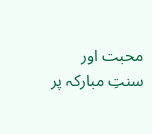محبت اور سنتِ مبارکہ پر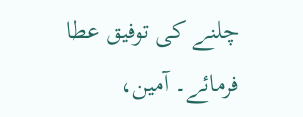چلنے کی توفیق عطا فرمائے۔ آمین،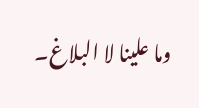وما علینا لا البلاغ۔